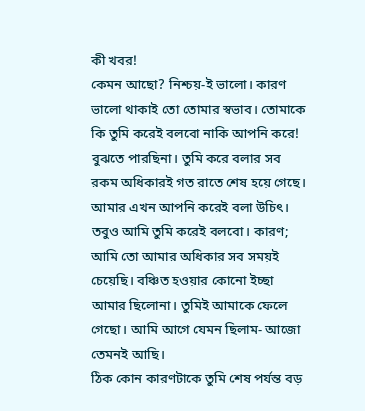কী খবর!
কেমন আছো? নিশ্চয়-ই ভালো। কারণ ভালো থাকাই তো তোমার স্বভাব। তোমাকে কি তুমি করেই বলবো নাকি আপনি করে! বুঝতে পারছিনা। তুমি করে বলার সব রকম অধিকারই গত রাতে শেষ হয়ে গেছে। আমার এখন আপনি করেই বলা উচিৎ। তবুও আমি তুমি করেই বলবো। কারণ; আমি তো আমার অধিকার সব সময়ই চেয়েছি। বঞ্চিত হওয়ার কোনো ইচ্ছা আমার ছিলোনা। তুমিই আমাকে ফেলে গেছো। আমি আগে যেমন ছিলাম- আজো তেমনই আছি।
ঠিক কোন কারণটাকে তুমি শেষ পর্যন্ত বড়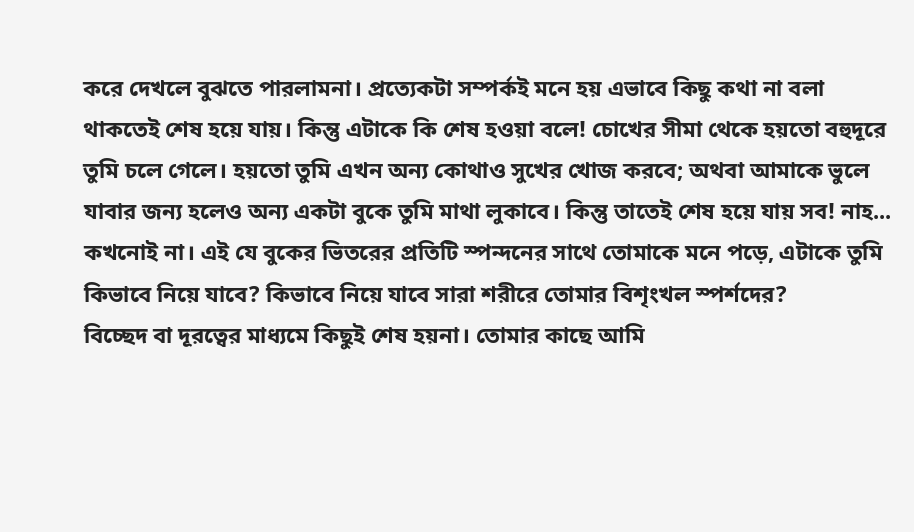করে দেখলে বুঝতে পারলামনা। প্রত্যেকটা সম্পর্কই মনে হয় এভাবে কিছু কথা না বলা থাকতেই শেষ হয়ে যায়। কিন্তু এটাকে কি শেষ হওয়া বলে! চোখের সীমা থেকে হয়তো বহুদূরে তুমি চলে গেলে। হয়তো তুমি এখন অন্য কোথাও সুখের খোজ করবে; অথবা আমাকে ভুলে যাবার জন্য হলেও অন্য একটা বুকে তুমি মাথা লুকাবে। কিন্তু তাতেই শেষ হয়ে যায় সব! নাহ... কখনোই না। এই যে বুকের ভিতরের প্রতিটি স্পন্দনের সাথে তোমাকে মনে পড়ে, এটাকে তুমি কিভাবে নিয়ে যাবে? কিভাবে নিয়ে যাবে সারা শরীরে তোমার বিশৃংখল স্পর্শদের?
বিচ্ছেদ বা দূরত্বের মাধ্যমে কিছুই শেষ হয়না। তোমার কাছে আমি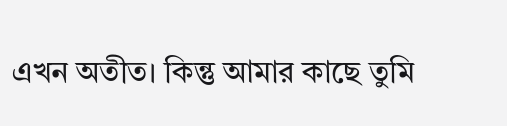এখন অতীত। কিন্তু আমার কাছে তুমি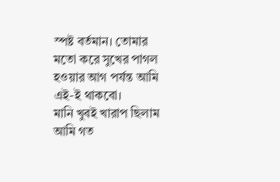স্পষ্ট বর্তমান। তোমার মতো করে সুখের পাগল হওয়ার আগ পর্যন্ত আমি এই-ই থাকবো।
মানি খুবই খারাপ ছিলাম
আমি গত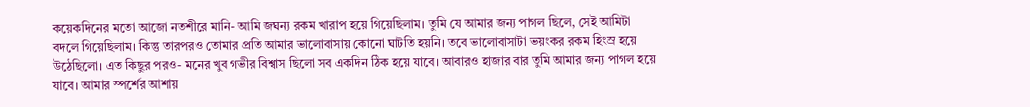কয়েকদিনের মতো আজো নতশীরে মানি- আমি জঘন্য রকম খারাপ হয়ে গিয়েছিলাম। তুমি যে আমার জন্য পাগল ছিলে, সেই আমিটা বদলে গিয়েছিলাম। কিন্তু তারপরও তোমার প্রতি আমার ভালোবাসায় কোনো ঘাটতি হয়নি। তবে ভালোবাসাটা ভয়ংকর রকম হিংস্র হয়ে উঠেছিলো। এত কিছুর পরও- মনের খুব গভীর বিশ্বাস ছিলো সব একদিন ঠিক হয়ে যাবে। আবারও হাজার বার তুমি আমার জন্য পাগল হয়ে যাবে। আমার স্পর্শের আশায়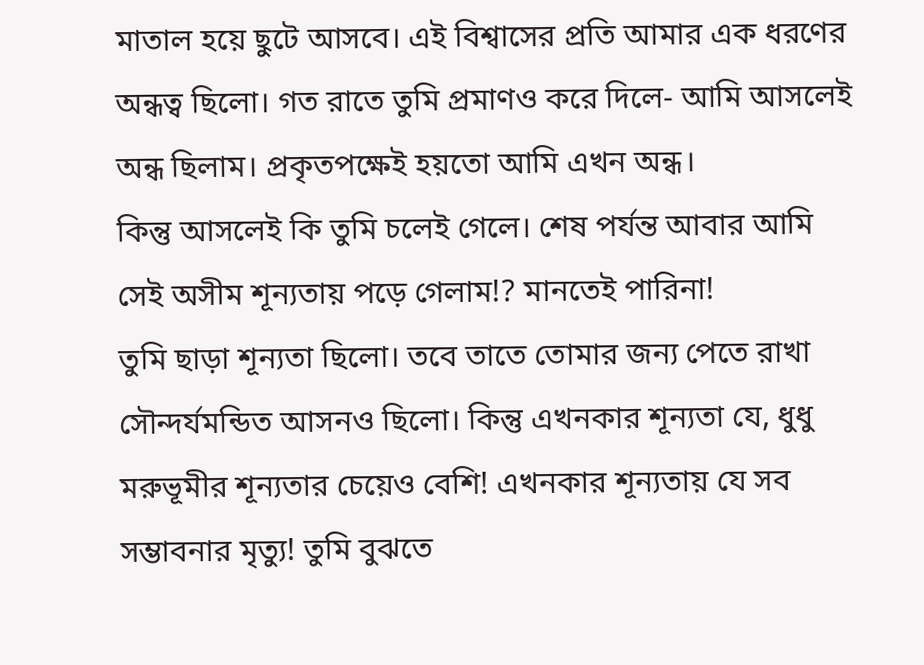মাতাল হয়ে ছুটে আসবে। এই বিশ্বাসের প্রতি আমার এক ধরণের অন্ধত্ব ছিলো। গত রাতে তুমি প্রমাণও করে দিলে- আমি আসলেই অন্ধ ছিলাম। প্রকৃতপক্ষেই হয়তো আমি এখন অন্ধ।
কিন্তু আসলেই কি তুমি চলেই গেলে। শেষ পর্যন্ত আবার আমি সেই অসীম শূন্যতায় পড়ে গেলাম!? মানতেই পারিনা!
তুমি ছাড়া শূন্যতা ছিলো। তবে তাতে তোমার জন্য পেতে রাখা সৌন্দর্যমন্ডিত আসনও ছিলো। কিন্তু এখনকার শূন্যতা যে, ধুধু মরুভূমীর শূন্যতার চেয়েও বেশি! এখনকার শূন্যতায় যে সব সম্ভাবনার মৃত্যু! তুমি বুঝতে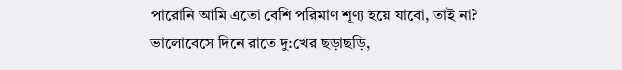পারোনি আমি এতো বেশি পরিমাণ শূণ্য হয়ে যাবো, তাই না?
ভালোবেসে দিনে রাতে দু:খের ছড়াছড়ি,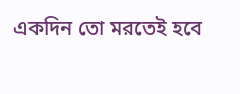একদিন তো মরতেই হবে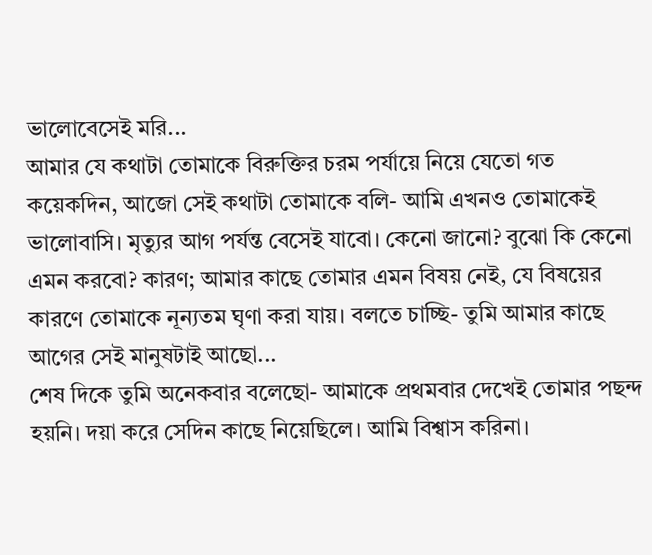ভালোবেসেই মরি...
আমার যে কথাটা তোমাকে বিরুক্তির চরম পর্যায়ে নিয়ে যেতো গত কয়েকদিন, আজো সেই কথাটা তোমাকে বলি- আমি এখনও তোমাকেই ভালোবাসি। মৃত্যুর আগ পর্যন্ত বেসেই যাবো। কেনো জানো? বুঝো কি কেনো এমন করবো? কারণ; আমার কাছে তোমার এমন বিষয় নেই, যে বিষয়ের কারণে তোমাকে নূন্যতম ঘৃণা করা যায়। বলতে চাচ্ছি- তুমি আমার কাছে আগের সেই মানুষটাই আছো...
শেষ দিকে তুমি অনেকবার বলেছো- আমাকে প্রথমবার দেখেই তোমার পছন্দ হয়নি। দয়া করে সেদিন কাছে নিয়েছিলে। আমি বিশ্বাস করিনা।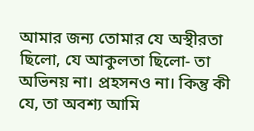আমার জন্য তোমার যে অস্থীরতা ছিলো, যে আকুলতা ছিলো- তা অভিনয় না। প্রহসনও না। কিন্তু কী যে, তা অবশ্য আমি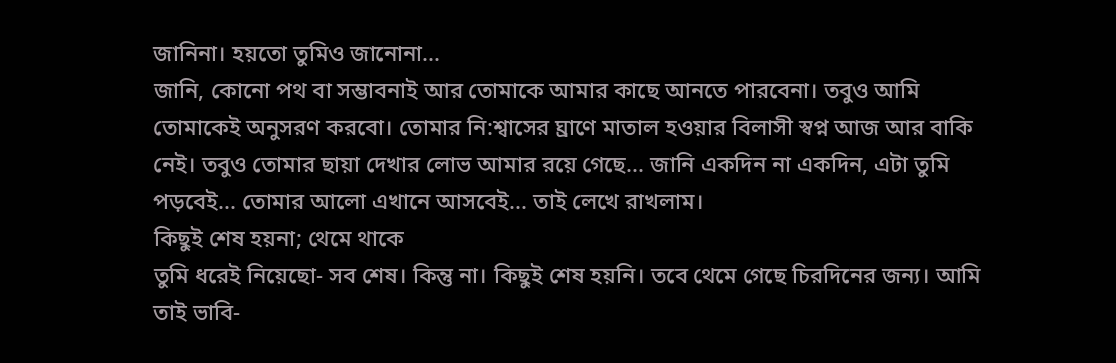জানিনা। হয়তো তুমিও জানোনা...
জানি, কোনো পথ বা সম্ভাবনাই আর তোমাকে আমার কাছে আনতে পারবেনা। তবুও আমি তোমাকেই অনুসরণ করবো। তোমার নি:শ্বাসের ঘ্রাণে মাতাল হওয়ার বিলাসী স্বপ্ন আজ আর বাকি নেই। তবুও তোমার ছায়া দেখার লোভ আমার রয়ে গেছে... জানি একদিন না একদিন, এটা তুমি পড়বেই... তোমার আলো এখানে আসবেই... তাই লেখে রাখলাম।
কিছুই শেষ হয়না; থেমে থাকে
তুমি ধরেই নিয়েছো- সব শেষ। কিন্তু না। কিছুই শেষ হয়নি। তবে থেমে গেছে চিরদিনের জন্য। আমি তাই ভাবি-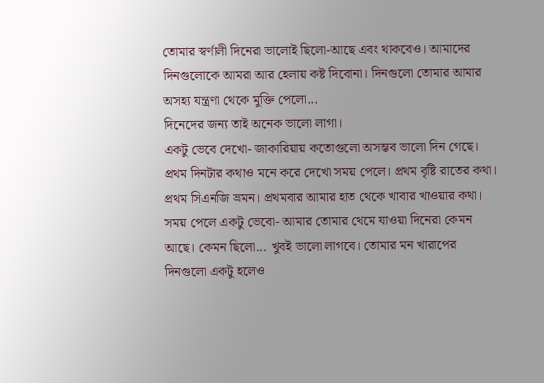তোমার স্বর্ণালী দিনেরা ভালোই ছিলো-আছে এবং থাকবেও। আমাদের দিনগুলোকে আমরা আর হেলায় কষ্ট দিবোনা। দিনগুলো তোমার আমার অসহ্য যন্ত্রণা থেকে মুক্তি পেলো...
দিনেদের জন্য তাই অনেক ভালো লাগা।
একটু ভেবে দেখো- জাকারিয়ায় কতোগুলো অসম্ভব ভালো দিন গেছে। প্রথম দিনটার কথাও মনে করে দেখো সময় পেলে। প্রথম বৃষ্টি রাতের কথা। প্রথম সিএনজি ভ্রমন। প্রথমবার আমার হাত থেকে খাবার খাওয়ার কথা।
সময় পেলে একটু ভেবো- আমার তোমার থেমে যাওয়া দিনেরা কেমন আছে। কেমন ছিলো... খুবই ভালো লাগবে। তোমার মন খারাপের দিনগুলো একটু হলেও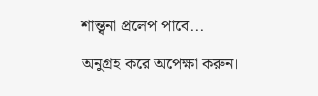শান্ত্বনা প্রলেপ পাবে...

অনুগ্রহ করে অপেক্ষা করুন।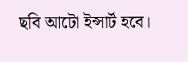ছবি আটো ইন্সার্ট হবে।